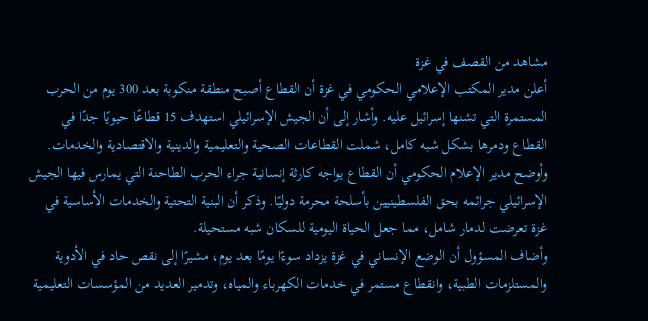مشاهد من القصف في غزة
أعلن مدير المكتب الإعلامي الحكومي في غزة أن القطاع أصبح منطقة منكوبة بعد 300 يوم من الحرب المستمرة التي تشنها إسرائيل عليه. وأشار إلى أن الجيش الإسرائيلي استهدف 15 قطاعًا حيويًا جدًا في القطاع ودمرها بشكل شبه كامل، شملت القطاعات الصحية والتعليمية والدينية والاقتصادية والخدمات.
وأوضح مدير الإعلام الحكومي أن القطاع يواجه كارثة إنسانية جراء الحرب الطاحنة التي يمارس فيها الجيش الإسرائيلي جرائمه بحق الفلسطينيين بأسلحة محرمة دوليًا. وذكر أن البنية التحتية والخدمات الأساسية في غزة تعرضت لدمار شامل، مما جعل الحياة اليومية للسكان شبه مستحيلة.
وأضاف المسؤول أن الوضع الإنساني في غزة يزداد سوءًا يومًا بعد يوم، مشيرًا إلى نقص حاد في الأدوية والمستلزمات الطبية، وانقطاع مستمر في خدمات الكهرباء والمياه، وتدمير العديد من المؤسسات التعليمية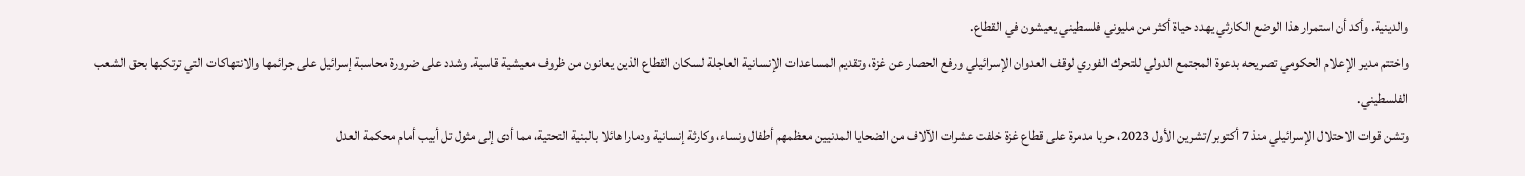والدينية. وأكد أن استمرار هذا الوضع الكارثي يهدد حياة أكثر من مليوني فلسطيني يعيشون في القطاع.
واختتم مدير الإعلام الحكومي تصريحه بدعوة المجتمع الدولي للتحرك الفوري لوقف العدوان الإسرائيلي ورفع الحصار عن غزة، وتقديم المساعدات الإنسانية العاجلة لسكان القطاع الذين يعانون من ظروف معيشية قاسية. وشدد على ضرورة محاسبة إسرائيل على جرائمها والانتهاكات التي ترتكبها بحق الشعب الفلسطيني.
وتشن قوات الاحتلال الإسرائيلي منذ 7 أكتوبر/تشرين الأول 2023، حربا مدمرة على قطاع غزة خلفت عشرات الآلاف من الضحايا المدنيين معظمهم أطفال ونساء، وكارثة إنسانية ودمارا هائلا بالبنية التحتية، مما أدى إلى مثول تل أبيب أمام محكمة العدل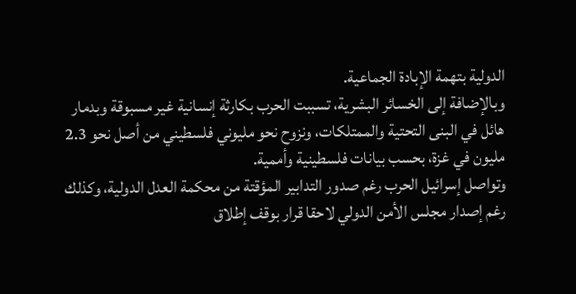الدولية بتهمة الإبادة الجماعية.
وبالإضافة إلى الخسائر البشرية، تسببت الحرب بكارثة إنسانية غير مسبوقة وبدمار هائل في البنى التحتية والممتلكات، ونزوح نحو مليوني فلسطيني من أصل نحو 2.3 مليون في غزة، بحسب بيانات فلسطينية وأممية.
وتواصل إسرائيل الحرب رغم صدور التدابير المؤقتة من محكمة العدل الدولية، وكذلك رغم إصدار مجلس الأمن الدولي لاحقا قرار بوقف إطلاق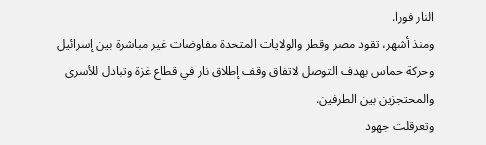النار فورا.
ومنذ أشهر، تقود مصر وقطر والولايات المتحدة مفاوضات غير مباشرة بين إسرائيل وحركة حماس بهدف التوصل لاتفاق وقف إطلاق نار في قطاع غزة وتبادل للأسرى والمحتجزين بين الطرفين.
وتعرقلت جهود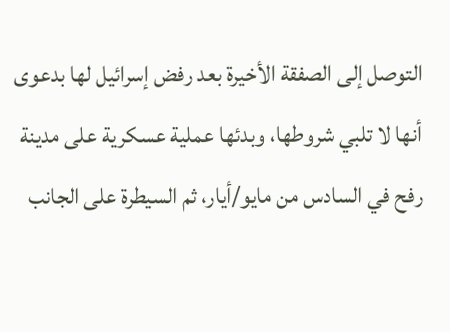التوصل إلى الصفقة الأخيرة بعد رفض إسرائيل لها بدعوى أنها لا تلبي شروطها، وبدئها عملية عسكرية على مدينة رفح في السادس من مايو/أيار، ثم السيطرة على الجانب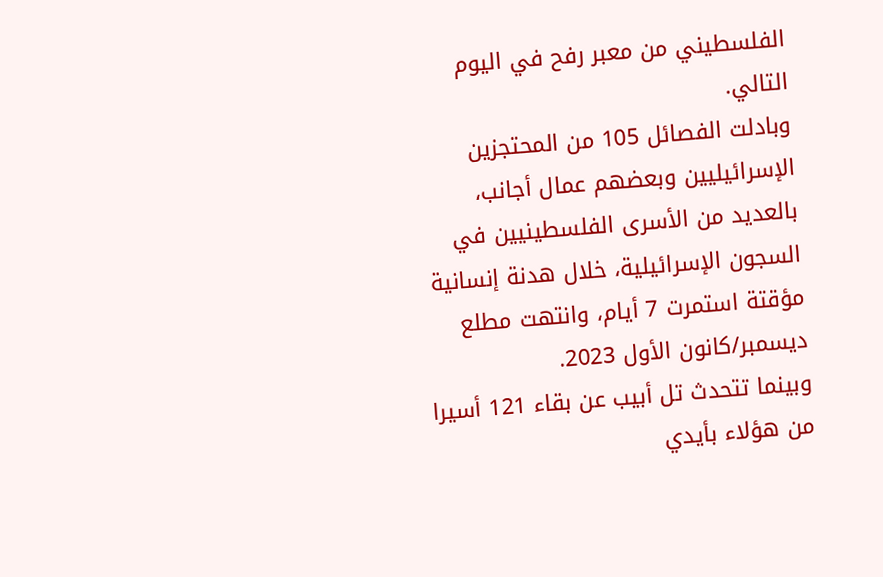الفلسطيني من معبر رفح في اليوم التالي.
وبادلت الفصائل 105 من المحتجزين الإسرائيليين وبعضهم عمال أجانب، بالعديد من الأسرى الفلسطينيين في السجون الإسرائيلية، خلال هدنة إنسانية مؤقتة استمرت 7 أيام، وانتهت مطلع ديسمبر/كانون الأول 2023.
وبينما تتحدث تل أبيب عن بقاء 121 أسيرا من هؤلاء بأيدي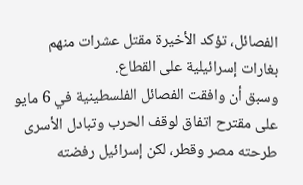الفصائل، تؤكد الأخيرة مقتل عشرات منهم بغارات إسرائيلية على القطاع.
وسبق أن وافقت الفصائل الفلسطينية في 6 مايو على مقترح اتفاق لوقف الحرب وتبادل الأسرى طرحته مصر وقطر، لكن إسرائيل رفضته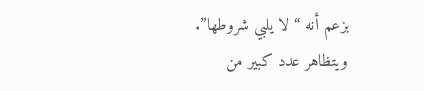بزعم أنه “لا يلبي شروطها”.
ويتظاهر عدد كبير من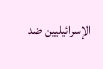الإسرائيليين ضد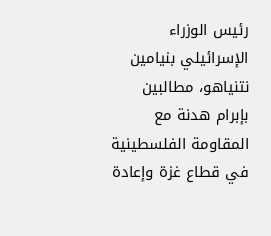رئيس الوزراء الإسرائيلي بنيامين نتنياهو، مطالبين بإبرام هدنة مع المقاومة الفلسطينية في قطاع غزة وإعادة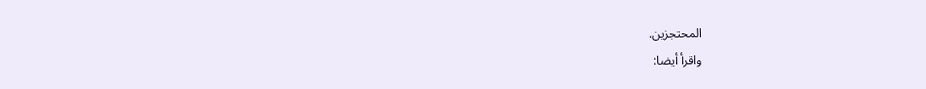المحتجزين.
واقرأ أيضا: